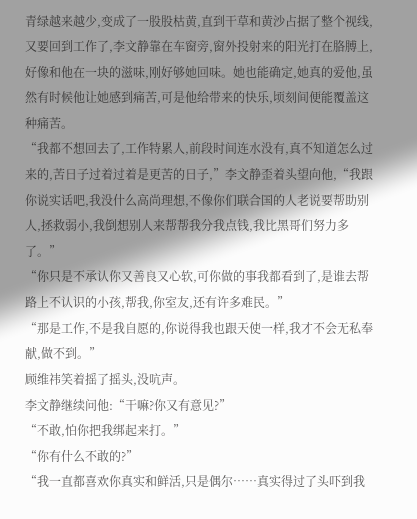青绿越来越少,变成了一股股枯黄,直到干草和黄沙占据了整个视线,又要回到工作了,李文静靠在车窗旁,窗外投射来的阳光打在胳膊上,好像和他在一块的滋味,刚好够她回味。她也能确定,她真的爱他,虽然有时候他让她感到痛苦,可是他给带来的快乐,顷刻间便能覆盖这种痛苦。
“我都不想回去了,工作特累人,前段时间连水没有,真不知道怎么过来的,苦日子过着过着是更苦的日子,”李文静歪着头望向他,“我跟你说实话吧,我没什么高尚理想,不像你们联合国的人老说要帮助别人,拯救弱小,我倒想别人来帮帮我分我点钱,我比黑哥们努力多了。”
“你只是不承认你又善良又心软,可你做的事我都看到了,是谁去帮路上不认识的小孩,帮我,你室友,还有许多难民。”
“那是工作,不是我自愿的,你说得我也跟天使一样,我才不会无私奉献,做不到。”
顾维祎笑着摇了摇头,没吭声。
李文静继续问他:“干嘛?你又有意见?”
“不敢,怕你把我绑起来打。”
“你有什么不敢的?”
“我一直都喜欢你真实和鲜活,只是偶尔……真实得过了头吓到我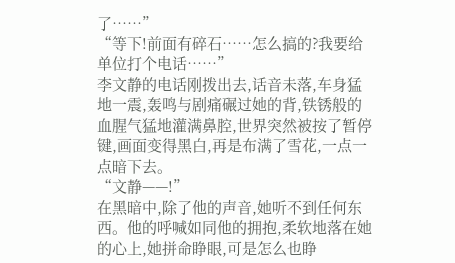了……”
“等下!前面有碎石……怎么搞的?我要给单位打个电话……”
李文静的电话刚拨出去,话音未落,车身猛地一震,轰鸣与剧痛碾过她的背,铁锈般的血腥气猛地灌满鼻腔,世界突然被按了暂停键,画面变得黑白,再是布满了雪花,一点一点暗下去。
“文静——!”
在黑暗中,除了他的声音,她听不到任何东西。他的呼喊如同他的拥抱,柔软地落在她的心上,她拼命睁眼,可是怎么也睁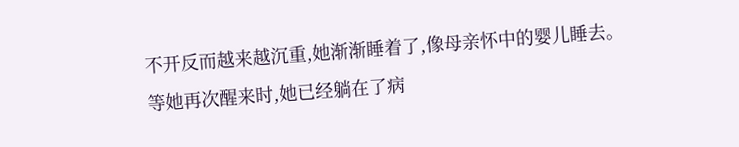不开反而越来越沉重,她渐渐睡着了,像母亲怀中的婴儿睡去。
等她再次醒来时,她已经躺在了病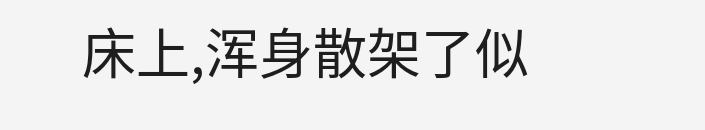床上,浑身散架了似